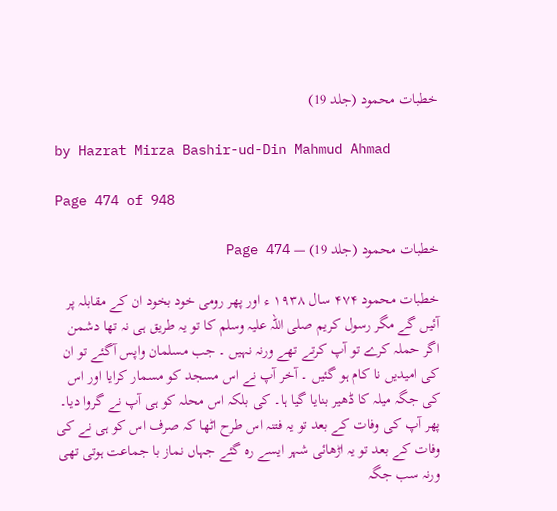خطبات محمود (جلد 19)

by Hazrat Mirza Bashir-ud-Din Mahmud Ahmad

Page 474 of 948

خطبات محمود (جلد 19) — Page 474

خطبات محمود ۴۷۴ سال ۱۹۳۸ ء اور پھر رومی خود بخود ان کے مقابلہ پر آئیں گے مگر رسول کریم صلی اللہ علیہ وسلم کا تو یہ طریق ہی نہ تھا دشمن اگر حملہ کرے تو آپ کرتے تھے ورنہ نہیں ۔ جب مسلمان واپس آگئے تو ان کی امیدیں نا کام ہو گئیں ۔ آخر آپ نے اس مسجد کو مسمار کرایا اور اس کی جگہ میلہ کا ڈھیر بنایا گیا ہا۔ کی بلکہ اس محلہ کو ہی آپ نے گروا دیا۔ پھر آپ کی وفات کے بعد تو یہ فتنہ اس طرح اٹھا کہ صرف اس کو ہی نے کی وفات کے بعد تو یہ اڑھائی شہر ایسے رہ گئے جہاں نماز با جماعت ہوتی تھی ورنہ سب جگہ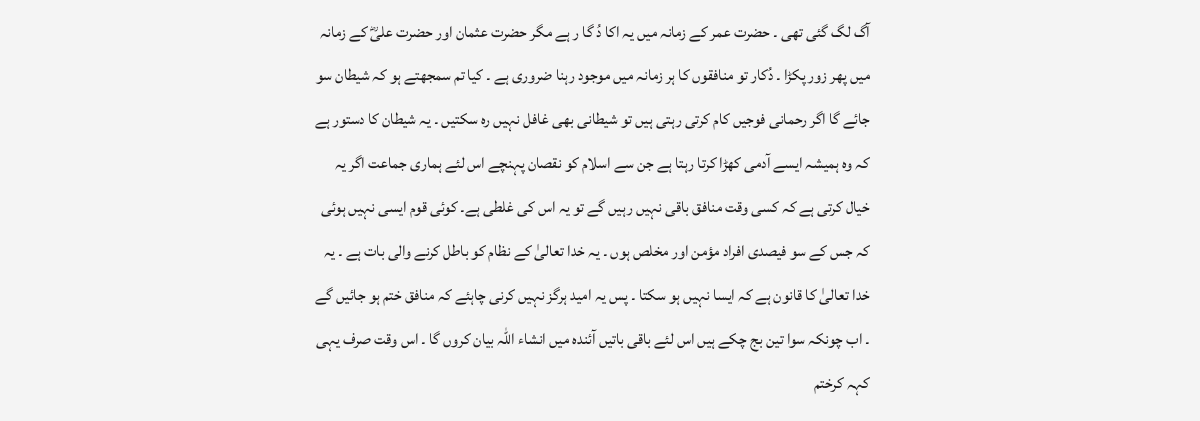آگ لگ گئی تھی ۔ حضرت عمر کے زمانہ میں یہ اکا دُ گا ر ہے مگر حضرت عثمان اور حضرت علیؓ کے زمانہ میں پھر زور پکڑا ۔ دُکار تو منافقوں کا ہر زمانہ میں موجود رہنا ضروری ہے ۔ کیا تم سمجھتے ہو کہ شیطان سو جائے گا اگر رحمانی فوجیں کام کرتی رہتی ہیں تو شیطانی بھی غافل نہیں رہ سکتیں ۔ یہ شیطان کا دستور ہے کہ وہ ہمیشہ ایسے آدمی کھڑا کرتا رہتا ہے جن سے اسلام کو نقصان پہنچے اس لئے ہماری جماعت اگر یہ خیال کرتی ہے کہ کسی وقت منافق باقی نہیں رہیں گے تو یہ اس کی غلطی ہے۔ کوئی قوم ایسی نہیں ہوئی کہ جس کے سو فیصدی افراد مؤمن اور مخلص ہوں ۔ یہ خدا تعالیٰ کے نظام کو باطل کرنے والی بات ہے ۔ یہ خدا تعالیٰ کا قانون ہے کہ ایسا نہیں ہو سکتا ۔ پس یہ امید ہرگز نہیں کرنی چاہئے کہ منافق ختم ہو جائیں گے ۔ اب چونکہ سوا تین بج چکے ہیں اس لئے باقی باتیں آئندہ میں انشاء اللہ بیان کروں گا ۔ اس وقت صرف یہی کہہ کرختم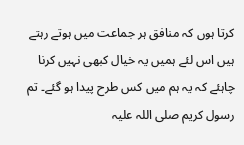کرتا ہوں کہ منافق ہر جماعت میں ہوتے رہتے ہیں اس لئے ہمیں یہ خیال کبھی نہیں کرنا چاہئے کہ یہ ہم میں کس طرح پیدا ہو گئے۔ تم رسول کریم صلی اللہ علیہ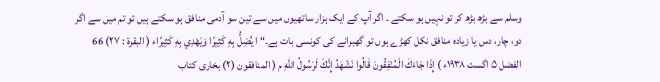وسلم سے بڑھ بڑھ کر تو نہیں ہو سکتے ۔ اگر آپ کے ایک ہزار ساتھیوں میں سے تین سو آدمی منافق ہو سکتے ہیں تو تم میں سے اگر دو، چار، دس یا زیادہ منافق نکل کھڑے ہوں تو گھبرانے کی کونسی بات ہے۔“ ا يُضِلُّ بِهِ كَثِيرًا وَيَهْدِي بِهِ كَثِيرًاء ( البقرة : ۲۷) 66 الفضل ۵ اگست ۱۹۳۸ء ) إِذَا جَاءَكَ الْمُنْفِقُونَ قَالُوا نَشْهَدُ إِنَّكَ لَرَسُولُ اللهِ م ( المنافقون (۲) بخارى كتاب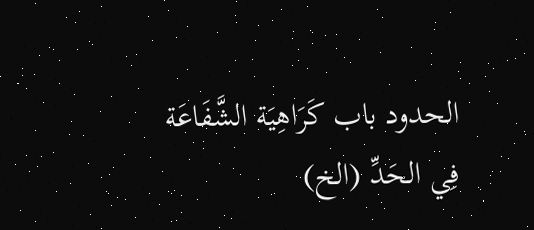الحدود باب كَرَاهِيَة الشَّفَاعَة فِي الحَدِّ (الخ)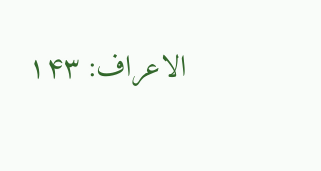الاعراف: ۱۴۳